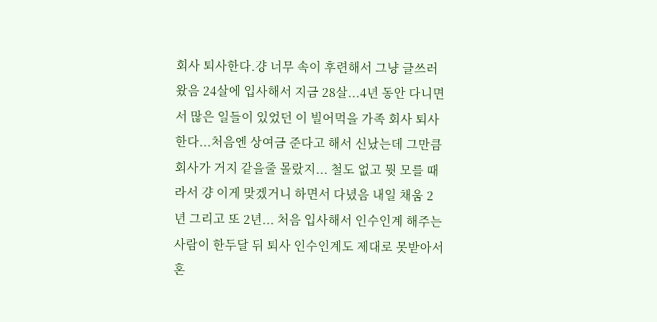회사 퇴사한다.걍 너무 속이 후련해서 그냥 글쓰러 왔음 24살에 입사해서 지금 28살...4년 동안 다니면서 많은 일들이 있었던 이 빌어먹을 가족 회사 퇴사한다...처음엔 상여금 준다고 해서 신났는데 그만큼 회사가 거지 같을줄 몰랐지... 철도 없고 뭣 모를 때라서 걍 이게 맞겠거니 하면서 다녔음 내일 채움 2년 그리고 또 2년... 처음 입사해서 인수인계 해주는 사람이 한두달 뒤 퇴사 인수인계도 제대로 못받아서 혼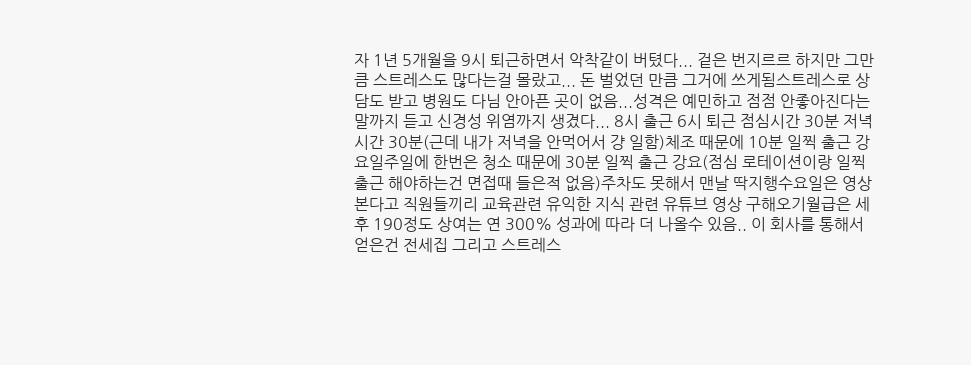자 1년 5개월을 9시 퇴근하면서 악착같이 버텼다... 겉은 번지르르 하지만 그만큼 스트레스도 많다는걸 몰랐고... 돈 벌었던 만큼 그거에 쓰게됨스트레스로 상담도 받고 병원도 다님 안아픈 곳이 없음...성격은 예민하고 점점 안좋아진다는 말까지 듣고 신경성 위염까지 생겼다... 8시 출근 6시 퇴근 점심시간 30분 저녁시간 30분(근데 내가 저녁을 안먹어서 걍 일함)체조 때문에 10분 일찍 출근 강요일주일에 한번은 청소 때문에 30분 일찍 출근 강요(점심 로테이션이랑 일찍 출근 해야하는건 면접때 들은적 없음)주차도 못해서 맨날 딱지행수요일은 영상본다고 직원들끼리 교육관련 유익한 지식 관련 유튜브 영상 구해오기월급은 세후 190정도 상여는 연 300% 성과에 따라 더 나올수 있음.. 이 회사를 통해서 얻은건 전세집 그리고 스트레스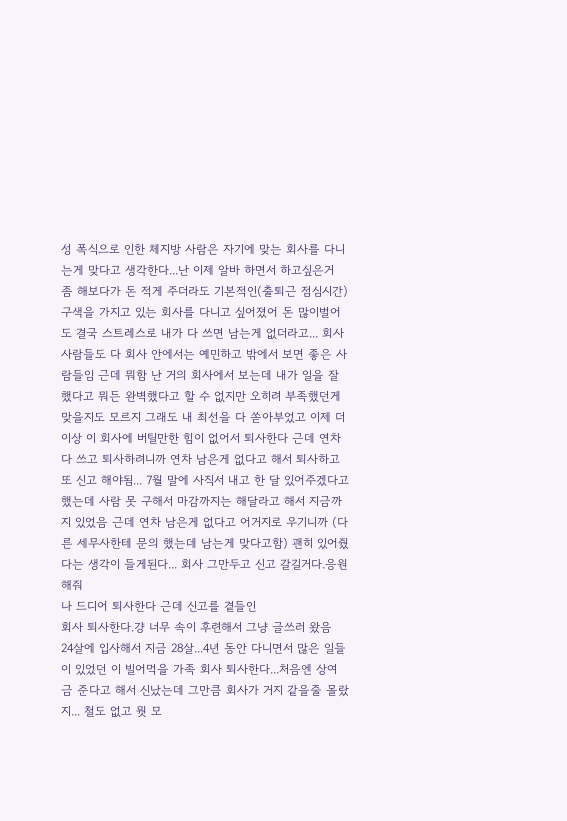성 폭식으로 인한 체지방 사람은 자기에 맞는 회사를 다니는게 맞다고 생각한다...난 이제 알바 하면서 하고싶은거 좀 해보다가 돈 적게 주더라도 기본적인(출퇴근 점심시간) 구색을 가지고 있는 회사를 다니고 싶어졌어 돈 많이벌어도 결국 스트레스로 내가 다 쓰면 남는게 없더라고... 회사 사람들도 다 회사 안에서는 예민하고 밖에서 보면 좋은 사람들임 근데 뭐함 난 거의 회사에서 보는데 내가 일을 잘했다고 뭐든 완벽했다고 할 수 없지만 오히려 부족했던게 맞을지도 모르지 그래도 내 최선을 다 쏟아부었고 이제 더이상 이 회사에 버틸만한 힘이 없어서 퇴사한다 근데 연차 다 쓰고 퇴사하려니까 연차 남은게 없다고 해서 퇴사하고 또 신고 해야됨... 7월 말에 사직서 내고 한 달 있어주겠다고 했는데 사람 못 구해서 마감까지는 해달라고 해서 지금까지 있었음 근데 연차 남은게 없다고 어거지로 우기니까 (다른 세무사한테 문의 했는데 남는게 맞다고함) 괜히 있어줬다는 생각이 들게된다... 회사 그만두고 신고 갈길거다.응원해줘
나 드디어 퇴사한다 근데 신고를 곁들인
회사 퇴사한다.걍 너무 속이 후련해서 그냥 글쓰러 왔음
24살에 입사해서 지금 28살...4년 동안 다니면서 많은 일들이 있었던 이 빌어먹을 가족 회사 퇴사한다...처음엔 상여금 준다고 해서 신났는데 그만큼 회사가 거지 같을줄 몰랐지... 철도 없고 뭣 모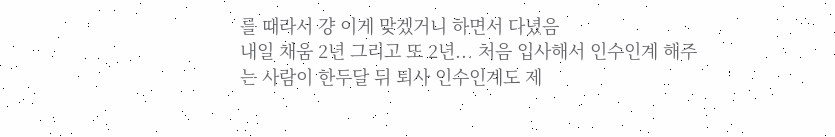를 때라서 걍 이게 맞겠거니 하면서 다녔음
내일 채움 2년 그리고 또 2년... 처음 입사해서 인수인계 해주는 사람이 한두달 뒤 퇴사 인수인계도 제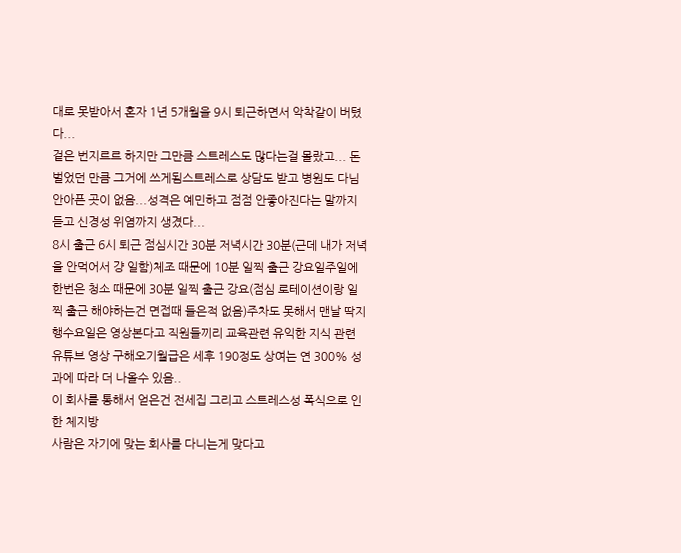대로 못받아서 혼자 1년 5개월을 9시 퇴근하면서 악착같이 버텼다...
겉은 번지르르 하지만 그만큼 스트레스도 많다는걸 몰랐고... 돈 벌었던 만큼 그거에 쓰게됨스트레스로 상담도 받고 병원도 다님 안아픈 곳이 없음...성격은 예민하고 점점 안좋아진다는 말까지 듣고 신경성 위염까지 생겼다...
8시 출근 6시 퇴근 점심시간 30분 저녁시간 30분(근데 내가 저녁을 안먹어서 걍 일함)체조 때문에 10분 일찍 출근 강요일주일에 한번은 청소 때문에 30분 일찍 출근 강요(점심 로테이션이랑 일찍 출근 해야하는건 면접때 들은적 없음)주차도 못해서 맨날 딱지행수요일은 영상본다고 직원들끼리 교육관련 유익한 지식 관련 유튜브 영상 구해오기월급은 세후 190정도 상여는 연 300% 성과에 따라 더 나올수 있음..
이 회사를 통해서 얻은건 전세집 그리고 스트레스성 폭식으로 인한 체지방
사람은 자기에 맞는 회사를 다니는게 맞다고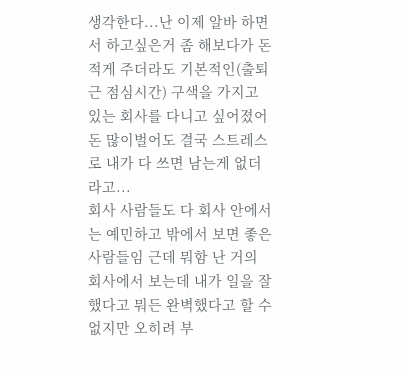생각한다...난 이제 알바 하면서 하고싶은거 좀 해보다가 돈 적게 주더라도 기본적인(출퇴근 점심시간) 구색을 가지고 있는 회사를 다니고 싶어졌어 돈 많이벌어도 결국 스트레스로 내가 다 쓰면 남는게 없더라고...
회사 사람들도 다 회사 안에서는 예민하고 밖에서 보면 좋은 사람들임 근데 뭐함 난 거의 회사에서 보는데 내가 일을 잘했다고 뭐든 완벽했다고 할 수 없지만 오히려 부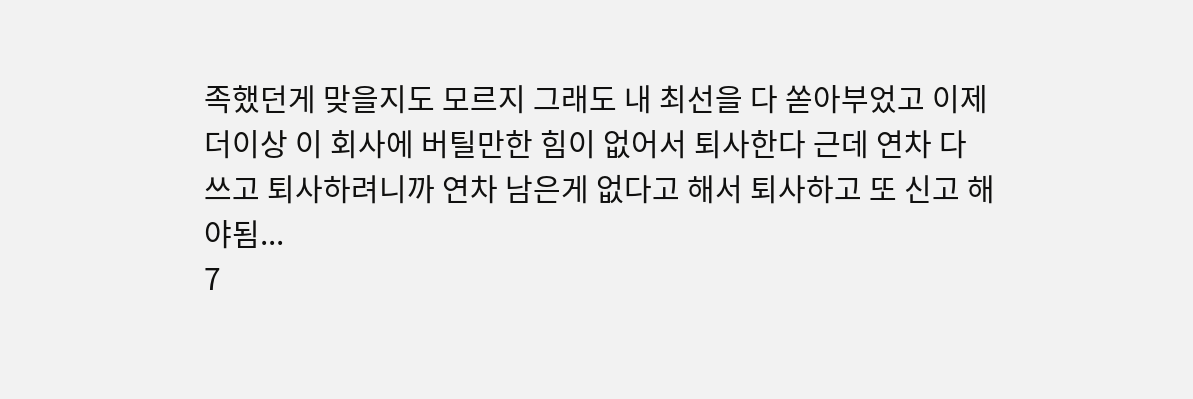족했던게 맞을지도 모르지 그래도 내 최선을 다 쏟아부었고 이제 더이상 이 회사에 버틸만한 힘이 없어서 퇴사한다 근데 연차 다 쓰고 퇴사하려니까 연차 남은게 없다고 해서 퇴사하고 또 신고 해야됨...
7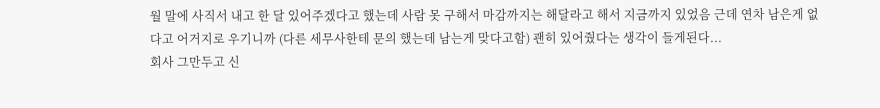월 말에 사직서 내고 한 달 있어주겠다고 했는데 사람 못 구해서 마감까지는 해달라고 해서 지금까지 있었음 근데 연차 남은게 없다고 어거지로 우기니까 (다른 세무사한테 문의 했는데 남는게 맞다고함) 괜히 있어줬다는 생각이 들게된다...
회사 그만두고 신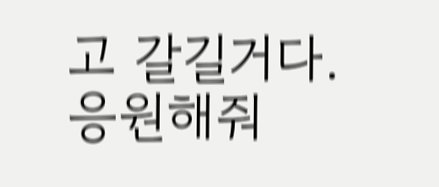고 갈길거다.응원해줘